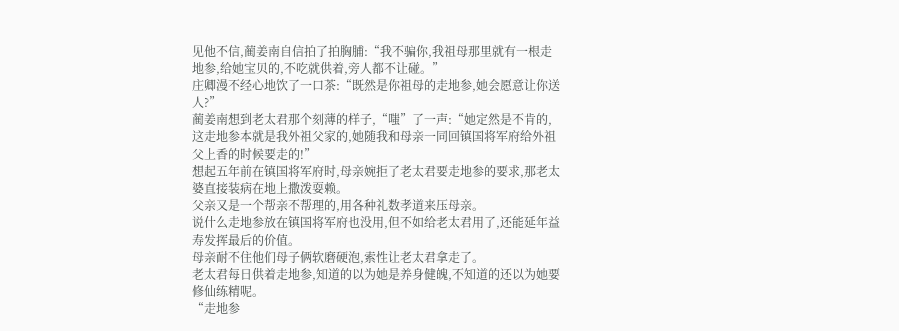见他不信,蔺姜南自信拍了拍胸脯:“我不骗你,我祖母那里就有一根走地参,给她宝贝的,不吃就供着,旁人都不让碰。”
庄卿漫不经心地饮了一口茶:“既然是你祖母的走地参,她会愿意让你送人?”
蔺姜南想到老太君那个刻薄的样子,“嗤”了一声:“她定然是不肯的,这走地参本就是我外祖父家的,她随我和母亲一同回镇国将军府给外祖父上香的时候要走的!”
想起五年前在镇国将军府时,母亲婉拒了老太君要走地参的要求,那老太婆直接装病在地上撒泼耍赖。
父亲又是一个帮亲不帮理的,用各种礼数孝道来压母亲。
说什么走地参放在镇国将军府也没用,但不如给老太君用了,还能延年益寿发挥最后的价值。
母亲耐不住他们母子俩软磨硬泡,索性让老太君拿走了。
老太君每日供着走地参,知道的以为她是养身健魄,不知道的还以为她要修仙练精呢。
“走地参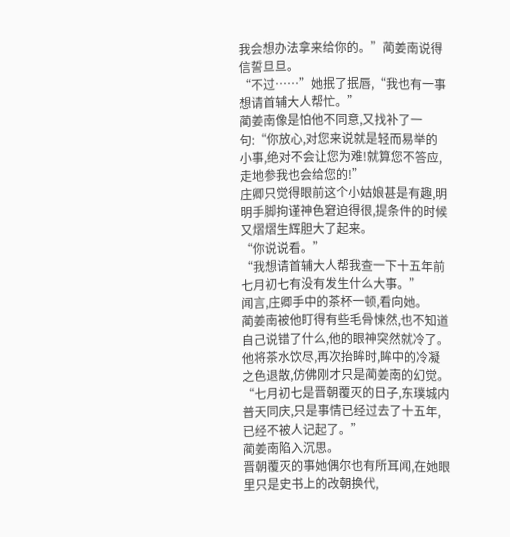我会想办法拿来给你的。”蔺姜南说得信誓旦旦。
“不过……”她抿了抿唇,“我也有一事想请首辅大人帮忙。”
蔺姜南像是怕他不同意,又找补了一句:“你放心,对您来说就是轻而易举的小事,绝对不会让您为难!就算您不答应,走地参我也会给您的!”
庄卿只觉得眼前这个小姑娘甚是有趣,明明手脚拘谨神色窘迫得很,提条件的时候又熠熠生辉胆大了起来。
“你说说看。”
“我想请首辅大人帮我查一下十五年前七月初七有没有发生什么大事。”
闻言,庄卿手中的茶杯一顿,看向她。
蔺姜南被他盯得有些毛骨悚然,也不知道自己说错了什么,他的眼神突然就冷了。
他将茶水饮尽,再次抬眸时,眸中的冷凝之色退散,仿佛刚才只是蔺姜南的幻觉。
“七月初七是晋朝覆灭的日子,东璞城内普天同庆,只是事情已经过去了十五年,已经不被人记起了。”
蔺姜南陷入沉思。
晋朝覆灭的事她偶尔也有所耳闻,在她眼里只是史书上的改朝换代,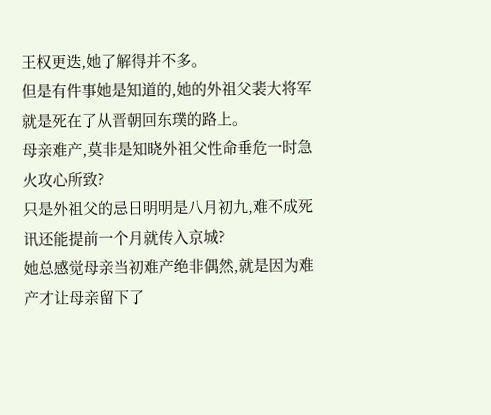王权更迭,她了解得并不多。
但是有件事她是知道的,她的外祖父裴大将军就是死在了从晋朝回东璞的路上。
母亲难产,莫非是知晓外祖父性命垂危一时急火攻心所致?
只是外祖父的忌日明明是八月初九,难不成死讯还能提前一个月就传入京城?
她总感觉母亲当初难产绝非偶然,就是因为难产才让母亲留下了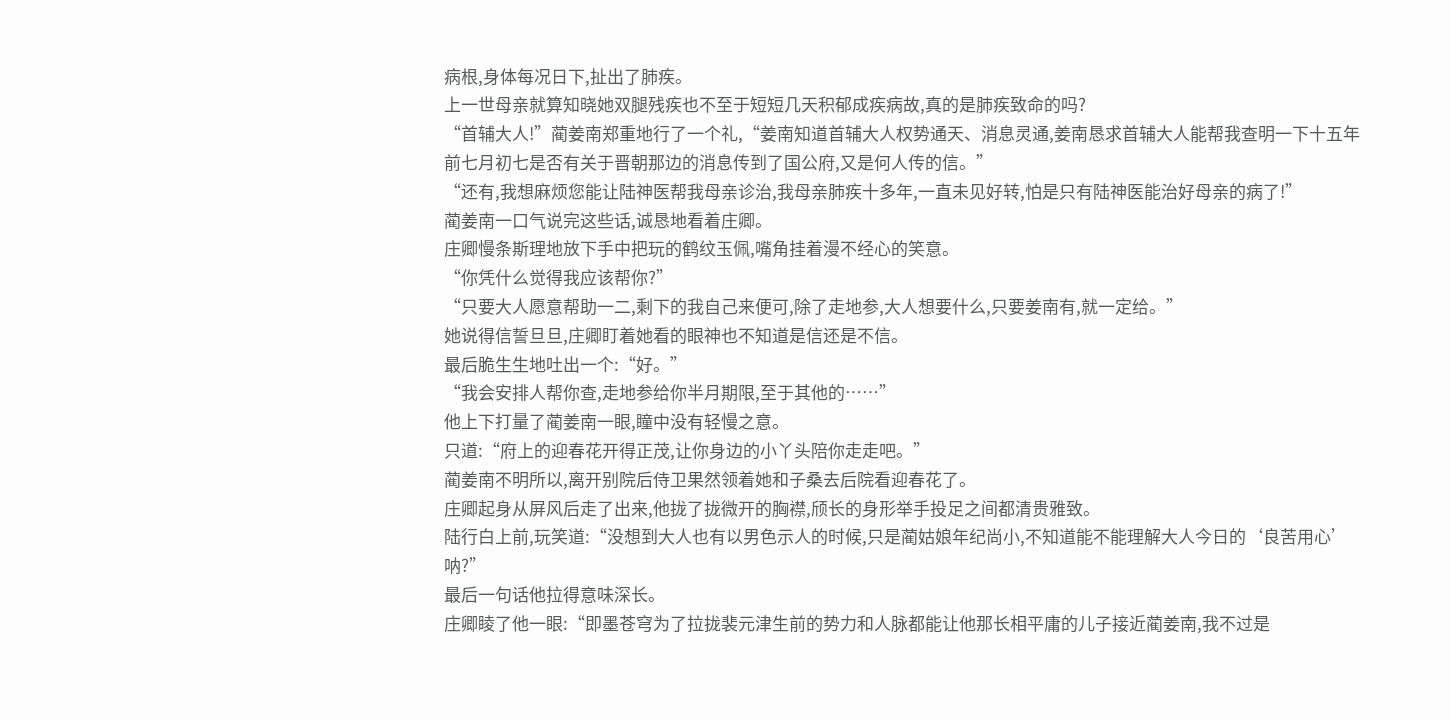病根,身体每况日下,扯出了肺疾。
上一世母亲就算知晓她双腿残疾也不至于短短几天积郁成疾病故,真的是肺疾致命的吗?
“首辅大人!”蔺姜南郑重地行了一个礼,“姜南知道首辅大人权势通天、消息灵通,姜南恳求首辅大人能帮我查明一下十五年前七月初七是否有关于晋朝那边的消息传到了国公府,又是何人传的信。”
“还有,我想麻烦您能让陆神医帮我母亲诊治,我母亲肺疾十多年,一直未见好转,怕是只有陆神医能治好母亲的病了!”
蔺姜南一口气说完这些话,诚恳地看着庄卿。
庄卿慢条斯理地放下手中把玩的鹤纹玉佩,嘴角挂着漫不经心的笑意。
“你凭什么觉得我应该帮你?”
“只要大人愿意帮助一二,剩下的我自己来便可,除了走地参,大人想要什么,只要姜南有,就一定给。”
她说得信誓旦旦,庄卿盯着她看的眼神也不知道是信还是不信。
最后脆生生地吐出一个:“好。”
“我会安排人帮你查,走地参给你半月期限,至于其他的……”
他上下打量了蔺姜南一眼,瞳中没有轻慢之意。
只道:“府上的迎春花开得正茂,让你身边的小丫头陪你走走吧。”
蔺姜南不明所以,离开别院后侍卫果然领着她和子桑去后院看迎春花了。
庄卿起身从屏风后走了出来,他拢了拢微开的胸襟,颀长的身形举手投足之间都清贵雅致。
陆行白上前,玩笑道:“没想到大人也有以男色示人的时候,只是蔺姑娘年纪尚小,不知道能不能理解大人今日的‘良苦用心’呐?”
最后一句话他拉得意味深长。
庄卿睖了他一眼:“即墨苍穹为了拉拢裴元津生前的势力和人脉都能让他那长相平庸的儿子接近蔺姜南,我不过是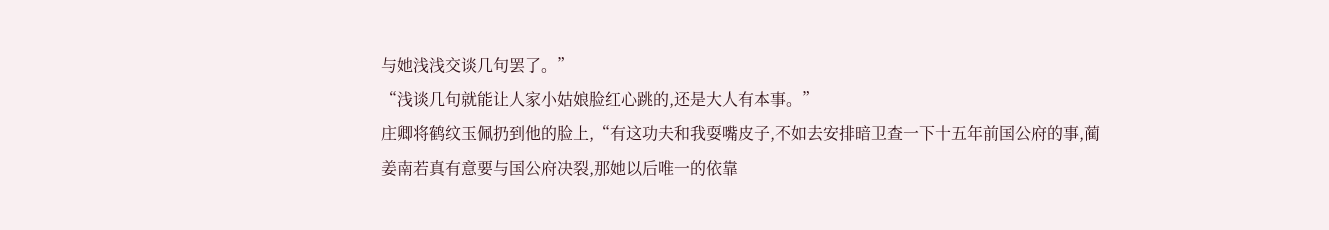与她浅浅交谈几句罢了。”
“浅谈几句就能让人家小姑娘脸红心跳的,还是大人有本事。”
庄卿将鹤纹玉佩扔到他的脸上,“有这功夫和我耍嘴皮子,不如去安排暗卫查一下十五年前国公府的事,蔺姜南若真有意要与国公府决裂,那她以后唯一的依靠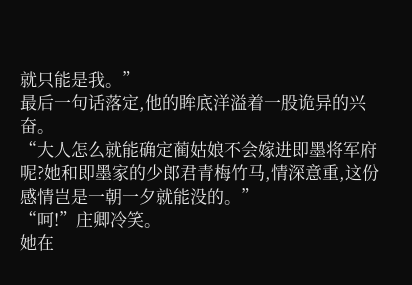就只能是我。”
最后一句话落定,他的眸底洋溢着一股诡异的兴奋。
“大人怎么就能确定蔺姑娘不会嫁进即墨将军府呢?她和即墨家的少郎君青梅竹马,情深意重,这份感情岂是一朝一夕就能没的。”
“呵!”庄卿冷笑。
她在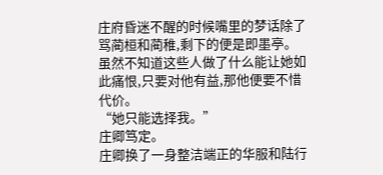庄府昏迷不醒的时候嘴里的梦话除了骂蔺桓和蔺稚,剩下的便是即墨亭。
虽然不知道这些人做了什么能让她如此痛恨,只要对他有益,那他便要不惜代价。
“她只能选择我。”
庄卿笃定。
庄卿换了一身整洁端正的华服和陆行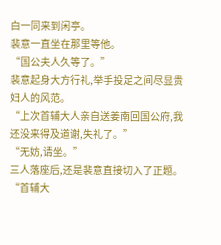白一同来到闲亭。
裴意一直坐在那里等他。
“国公夫人久等了。”
裴意起身大方行礼,举手投足之间尽显贵妇人的风范。
“上次首辅大人亲自送姜南回国公府,我还没来得及道谢,失礼了。”
“无妨,请坐。”
三人落座后,还是裴意直接切入了正题。
“首辅大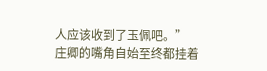人应该收到了玉佩吧。”
庄卿的嘴角自始至终都挂着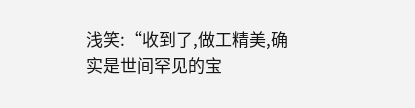浅笑:“收到了,做工精美,确实是世间罕见的宝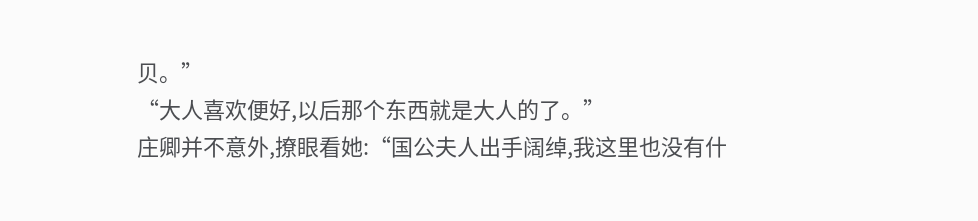贝。”
“大人喜欢便好,以后那个东西就是大人的了。”
庄卿并不意外,撩眼看她:“国公夫人出手阔绰,我这里也没有什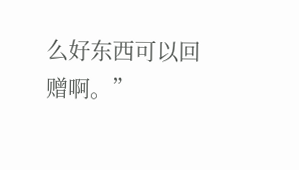么好东西可以回赠啊。”